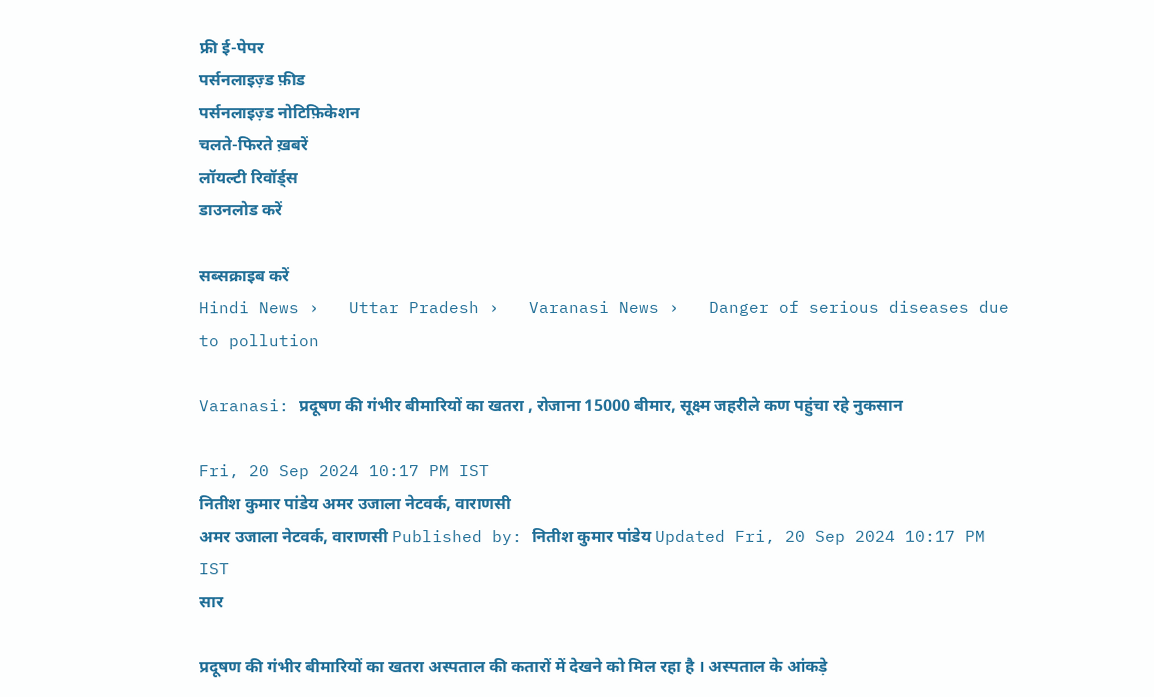फ्री ई-पेपर
पर्सनलाइज़्ड फ़ीड
पर्सनलाइज़्ड नोटिफ़िकेशन
चलते-फिरते ख़बरें
लॉयल्टी रिवॉर्ड्स
डाउनलोड करें

सब्सक्राइब करें
Hindi News ›   Uttar Pradesh ›   Varanasi News ›   Danger of serious diseases due to pollution

Varanasi: प्रदूषण की गंभीर बीमारियों का खतरा , रोजाना 15000 बीमार, सूक्ष्म जहरीले कण पहुंचा रहे नुकसान

Fri, 20 Sep 2024 10:17 PM IST
नितीश कुमार पांडेय अमर उजाला नेटवर्क, वाराणसी
अमर उजाला नेटवर्क, वाराणसी Published by: नितीश कुमार पांडेय Updated Fri, 20 Sep 2024 10:17 PM IST
सार

प्रदूषण की गंभीर बीमारियों का खतरा अस्पताल की कतारों में देखने को मिल रहा है । अस्पताल के आंकड़े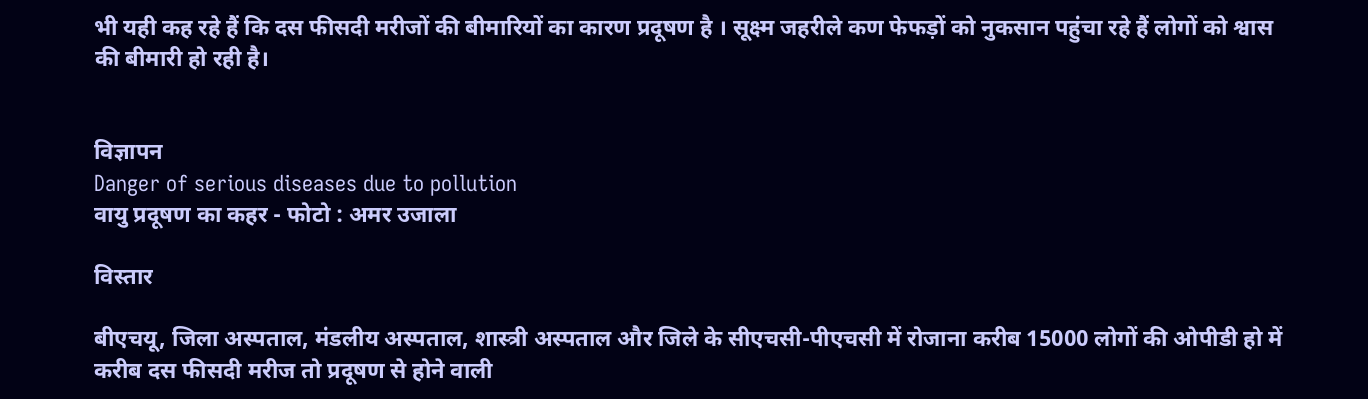भी यही कह रहे हैं कि दस फीसदी मरीजों की बीमारियों का कारण प्रदूषण है । सूक्ष्म जहरीले कण फेफड़ों को नुकसान पहुंचा रहे हैं लोगों को श्वास की बीमारी हो रही है।


विज्ञापन
Danger of serious diseases due to pollution
वायु प्रदूषण का कहर - फोटो : अमर उजाला

विस्तार

बीएचयू, जिला अस्पताल, मंडलीय अस्पताल, शास्त्री अस्पताल और जिले के सीएचसी-पीएचसी में रोजाना करीब 15000 लोगों की ओपीडी हो में करीब दस फीसदी मरीज तो प्रदूषण से होने वाली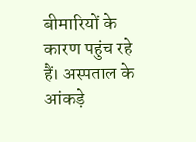बीमारियों के कारण पहुंच रहे हैं। अस्पताल के आंकड़े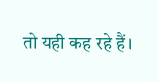तो यही कह रहे हैं।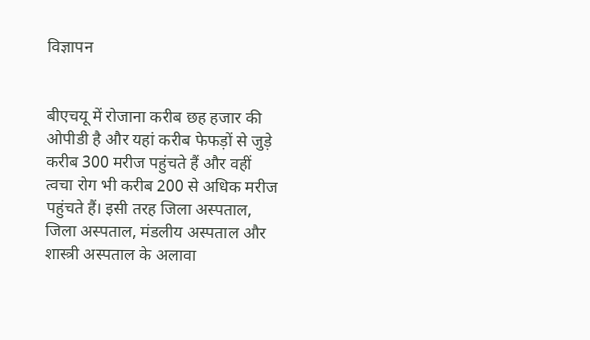विज्ञापन


बीएचयू में रोजाना करीब छह हजार की ओपीडी है और यहां करीब फेफड़ों से जुड़े करीब 300 मरीज पहुंचते हैं और वहीं त्वचा रोग भी करीब 200 से अधिक मरीज पहुंचते हैं। इसी तरह जिला अस्पताल, जिला अस्पताल, मंडलीय अस्पताल और शास्त्री अस्पताल के अलावा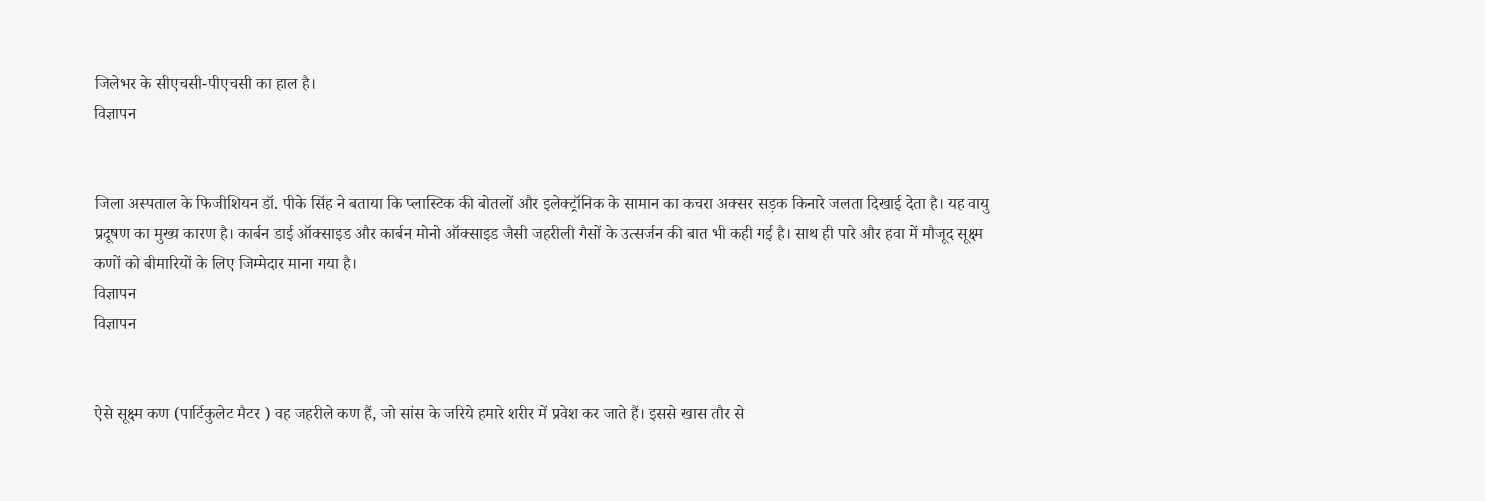जिलेभर के सीएचसी-पीएचसी का हाल है।
विज्ञापन


जिला अस्पताल के फिजीशियन डॉ. पीके सिंह ने बताया कि प्लास्टिक की बोतलों और इलेक्ट्रॉनिक के सामान का कचरा अक्सर सड़क किनारे जलता दिखाई देता है। यह वायु प्रदूषण का मुख्य कारण है। कार्बन डाई ऑक्साइड और कार्बन मोनो ऑक्साइड जैसी जहरीली गैसों के उत्सर्जन की बात भी कही गई है। साथ ही पारे और हवा में मौजूद सूक्ष्म कणों को बीमारियों के लिए जिम्मेदार माना गया है।
विज्ञापन
विज्ञापन


ऐसे सूक्ष्म कण (पार्टिकुलेट मैटर ) वह जहरीले कण हैं, जो सांस के जरिये हमारे शरीर में प्रवेश कर जाते हैं। इससे खास तौर से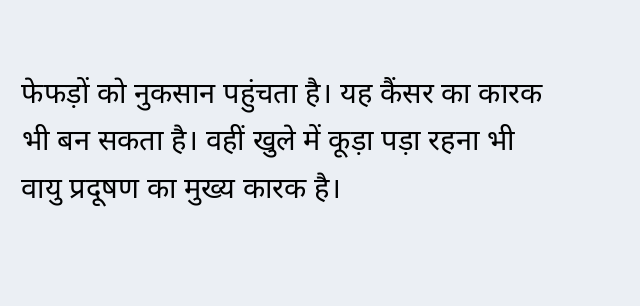फेफड़ों को नुकसान पहुंचता है। यह कैंसर का कारक भी बन सकता है। वहीं खुले में कूड़ा पड़ा रहना भी वायु प्रदूषण का मुख्य कारक है।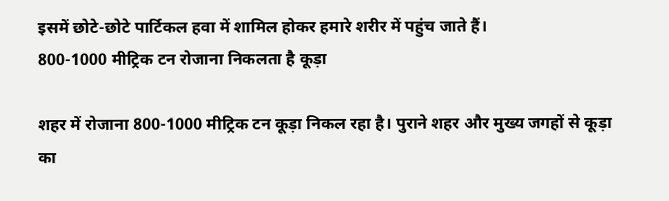इसमें छोटे-छोटे पार्टिकल हवा में शामिल होकर हमारे शरीर में पहुंच जाते हैं।
800-1000 मीट्रिक टन रोजाना निकलता है कूड़ा

शहर में रोजाना 800-1000 मीट्रिक टन कूड़ा निकल रहा है। पुराने शहर और मुख्य जगहों से कूड़ा का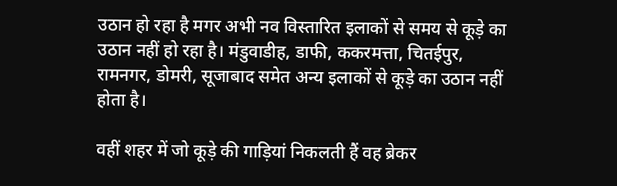उठान हो रहा है मगर अभी नव विस्तारित इलाकों से समय से कूड़े का उठान नहीं हो रहा है। मंडुवाडीह, डाफी, ककरमत्ता, चितईपुर, रामनगर, डोमरी, सूजाबाद समेत अन्य इलाकों से कूड़े का उठान नहीं होता है।

वहीं शहर में जो कूड़े की गाड़ियां निकलती हैं वह ब्रेकर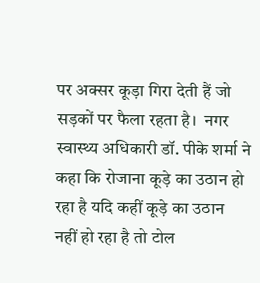पर अक्सर कूड़ा गिरा देती हैं जो सड़कों पर फैला रहता है।  नगर स्वास्थ्य अधिकारी डॉ. पीके शर्मा ने कहा कि रोजाना कूड़े का उठान हो रहा है यदि कहीं कूड़े का उठान नहीं हो रहा है तो टोल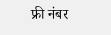फ्री नंबर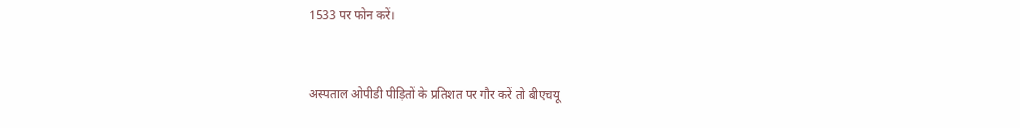1533 पर फोन करें।


अस्पताल ओपीडी पीड़ितों के प्रतिशत पर गौर करें तो बीएचयू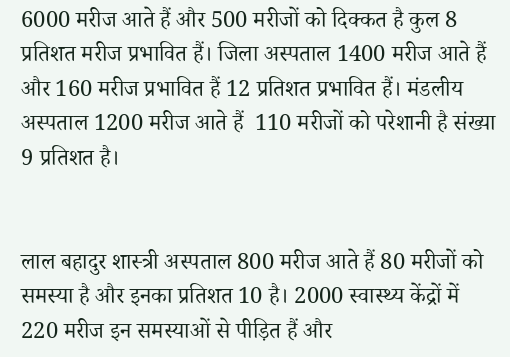6000 मरीज आते हैं और 500 मरीजों को दिक्कत है कुल 8 प्रतिशत मरीज प्रभावित हैं। जिला अस्पताल 1400 मरीज आते हैं और 160 मरीज प्रभावित हैं 12 प्रतिशत प्रभावित हैं। मंडलीय अस्पताल 1200 मरीज आते हैं  110 मरीजों को परेशानी है संख्या 9 प्रतिशत है।


लाल बहादुर शास्त्री अस्पताल 800 मरीज आते हैं 80 मरीजों को समस्या है और इनका प्रतिशत 10 है। 2000 स्वास्थ्य केंद्रों में 220 मरीज इन समस्याओं से पीड़ित हैं और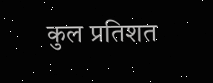कुल प्रतिशत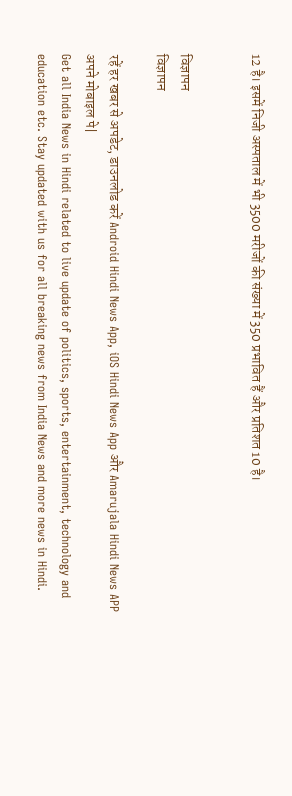12 है। इसमें निजी अस्पताल में भी 3500 मरीजों की संख्या में 350 प्रभावित हैं और प्रतिशत 10 है।


विज्ञापन
विज्ञापन

रहें हर खबर से अपडेट, डाउनलोड करें Android Hindi News App, iOS Hindi News App और Amarujala Hindi News APP अपने मोबाइल पे|
Get all India News in Hindi related to live update of politics, sports, entertainment, technology and education etc. Stay updated with us for all breaking news from India News and more news in Hindi.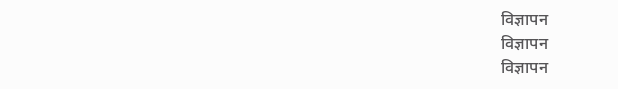विज्ञापन
विज्ञापन
विज्ञापन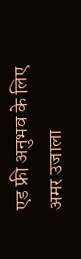एड फ्री अनुभव के लिए अमर उजाला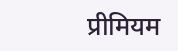प्रीमियम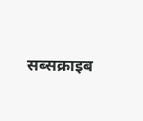सब्सक्राइब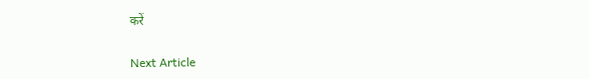करें

Next Article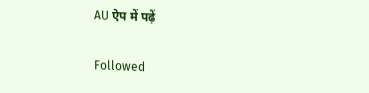AU ऐप में पढ़ें

Followed